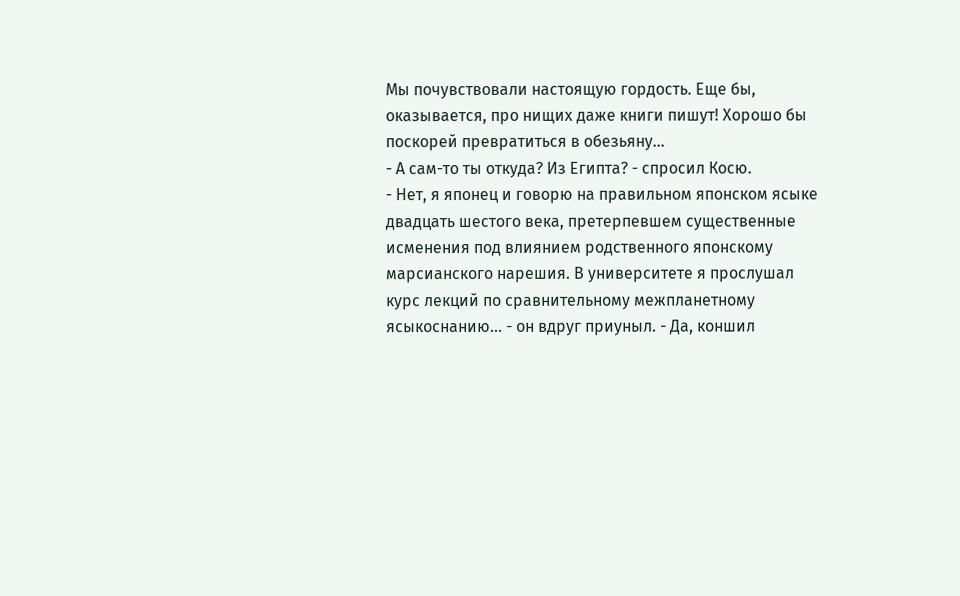Мы почувствовали настоящую гордость. Еще бы, оказывается, про нищих даже книги пишут! Хорошо бы поскорей превратиться в обезьяну...
- А сам-то ты откуда? Из Египта? - спросил Косю.
- Нет, я японец и говорю на правильном японском ясыке двадцать шестого века, претерпевшем существенные исменения под влиянием родственного японскому марсианского нарешия. В университете я прослушал курс лекций по сравнительному межпланетному ясыкоснанию... - он вдруг приуныл. - Да, коншил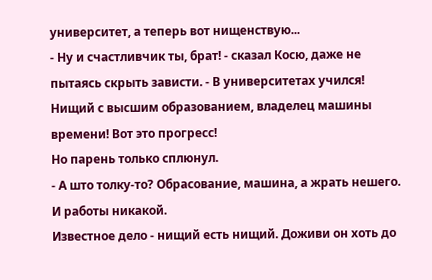университет, а теперь вот нищенствую...
- Ну и счастливчик ты, брат! - сказал Косю, даже не пытаясь скрыть зависти. - В университетах учился! Нищий с высшим образованием, владелец машины времени! Вот это прогресс!
Но парень только сплюнул.
- А што толку-то? Обрасование, машина, а жрать нешего. И работы никакой.
Известное дело - нищий есть нищий. Доживи он хоть до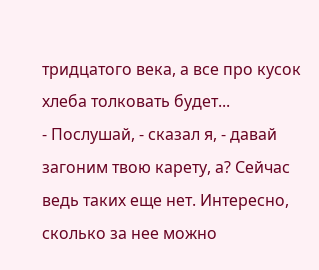тридцатого века, а все про кусок хлеба толковать будет...
- Послушай, - сказал я, - давай загоним твою карету, а? Сейчас ведь таких еще нет. Интересно, сколько за нее можно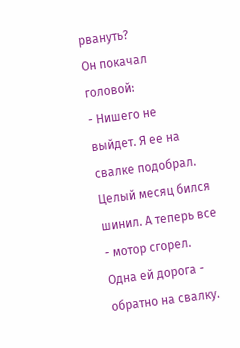рвануть?
Он покачал головой:
- Нишего не выйдет. Я ее на свалке подобрал. Целый месяц бился шинил. А теперь все - мотор сгорел. Одна ей дорога - обратно на свалку.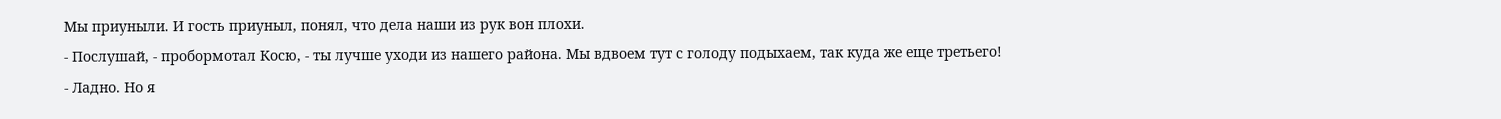Мы приуныли. И гость приуныл, понял, что дела наши из рук вон плохи.
- Послушай, - пробормотал Косю, - ты лучше уходи из нашего района. Мы вдвоем тут с голоду подыхаем, так куда же еще третьего!
- Ладно. Но я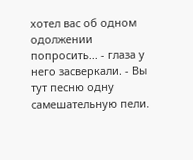хотел вас об одном одолжении попросить... - глаза у него засверкали. - Вы тут песню одну самешательную пели.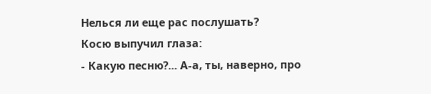Нелься ли еще рас послушать?
Косю выпучил глаза:
- Какую песню?... А-а, ты, наверно, про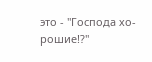это - "Господа хо-рошие!?"